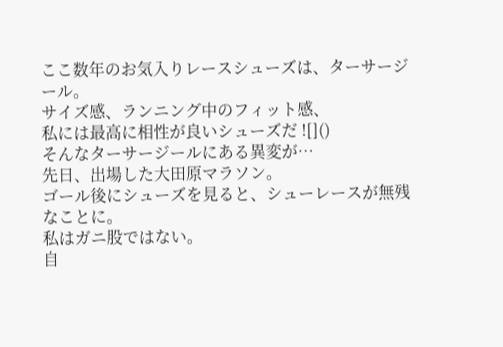ここ数年のお気入りレースシューズは、ターサージール。
サイズ感、ランニング中のフィット感、
私には最高に相性が良いシューズだ ![]()
そんなターサージールにある異変が…
先日、出場した大田原マラソン。
ゴール後にシューズを見ると、シューレースが無残なことに。
私はガニ股ではない。
自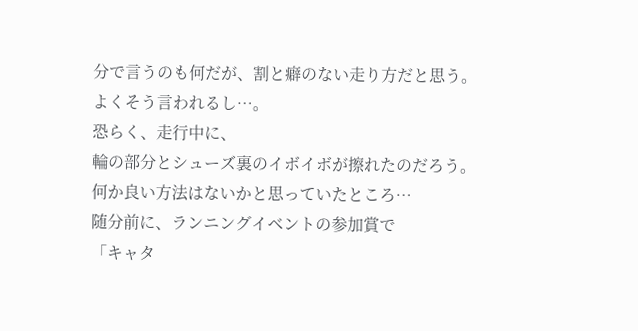分で言うのも何だが、割と癖のない走り方だと思う。
よくそう言われるし…。
恐らく、走行中に、
輪の部分とシューズ裏のイボイボが擦れたのだろう。
何か良い方法はないかと思っていたところ…
随分前に、ランニングイベントの参加賞で
「キャタ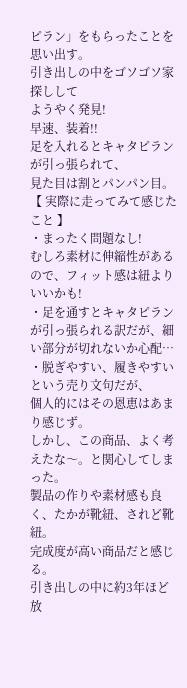ピラン」をもらったことを思い出す。
引き出しの中をゴソゴソ家探しして
ようやく発見!
早速、装着!!
足を入れるとキャタピランが引っ張られて、
見た目は割とパンパン目。
【 実際に走ってみて感じたこと 】
・まったく問題なし!
むしろ素材に伸縮性があるので、フィット感は紐よりいいかも!
・足を通すとキャタピランが引っ張られる訳だが、細い部分が切れないか心配…
・脱ぎやすい、履きやすいという売り文句だが、
個人的にはその恩恵はあまり感じず。
しかし、この商品、よく考えたな〜。と関心してしまった。
製品の作りや素材感も良く、たかが靴紐、されど靴紐。
完成度が高い商品だと感じる。
引き出しの中に約3年ほど放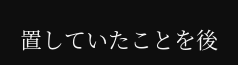置していたことを後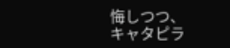悔しつつ、
キャタピラ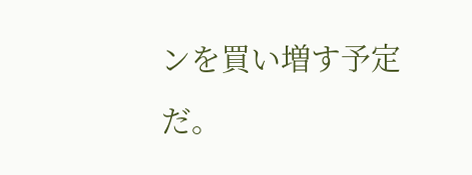ンを買い増す予定だ。